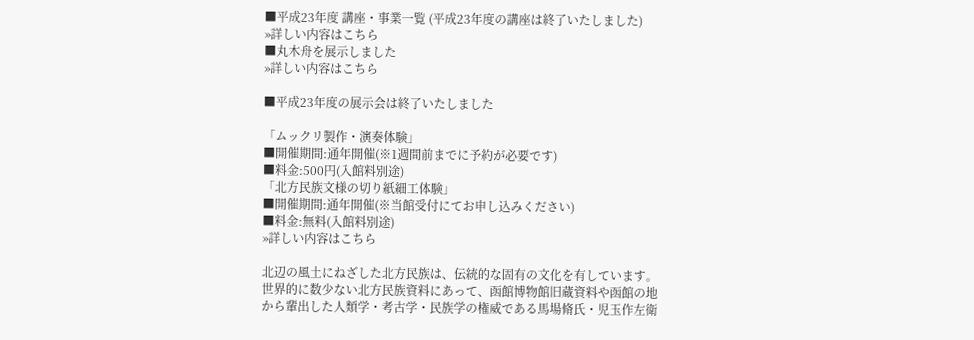■平成23年度 講座・事業一覧 (平成23年度の講座は終了いたしました)
»詳しい内容はこちら
■丸木舟を展示しました
»詳しい内容はこちら

■平成23年度の展示会は終了いたしました

「ムックリ製作・演奏体験」
■開催期間:通年開催(※1週間前までに予約が必要です)
■料金:500円(入館料別途)
「北方民族文様の切り紙細工体験」
■開催期間:通年開催(※当館受付にてお申し込みください)
■料金:無料(入館料別途)
»詳しい内容はこちら

北辺の風土にねざした北方民族は、伝統的な固有の文化を有しています。世界的に数少ない北方民族資料にあって、函館博物館旧蔵資料や函館の地から輩出した人類学・考古学・民族学の権威である馬場脩氏・児玉作左衛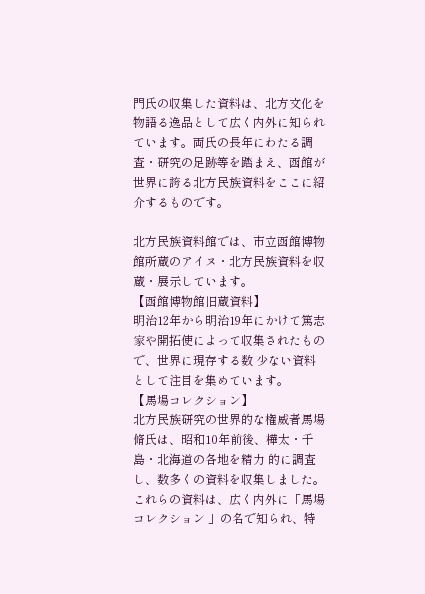門氏の収集した資料は、北方文化を物語る逸品として広く内外に知られています。両氏の長年にわたる調査・研究の足跡等を踏まえ、函館が世界に誇る北方民族資料をここに紹介するものです。

北方民族資料館では、市立函館博物館所蔵のアイヌ・北方民族資料を収蔵・展示しています。
【函館博物館旧蔵資料】
明治12年から明治19年にかけて篤志家や開拓使によって収集されたもので、世界に現存する数 少ない資料として注目を集めています。
【馬場コレクション】
北方民族研究の世界的な権威者馬場脩氏は、昭和10年前後、樺太・千島・北海道の各地を精力 的に調査し、数多くの資料を収集しました。これらの資料は、広く内外に「馬場コレクション 」の名で知られ、特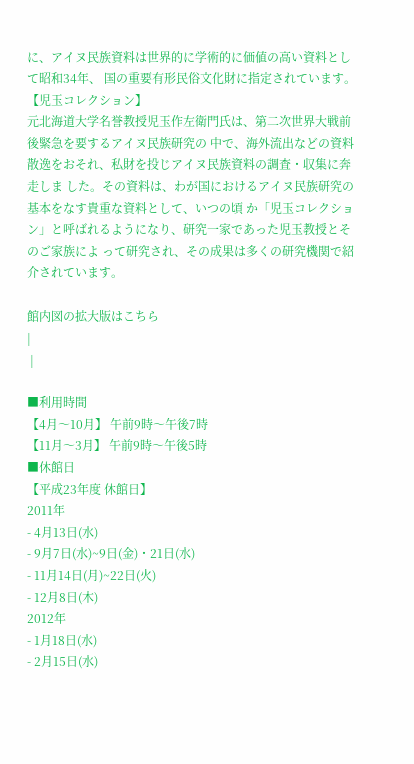に、アイヌ民族資料は世界的に学術的に価値の高い資料として昭和34年、 国の重要有形民俗文化財に指定されています。
【児玉コレクション】
元北海道大学名誉教授児玉作左衛門氏は、第二次世界大戦前後緊急を要するアイヌ民族研究の 中で、海外流出などの資料散逸をおそれ、私財を投じアイヌ民族資料の調査・収集に奔走しま した。その資料は、わが国におけるアイヌ民族研究の基本をなす貴重な資料として、いつの頃 か「児玉コレクション」と呼ばれるようになり、研究一家であった児玉教授とそのご家族によ って研究され、その成果は多くの研究機関で紹介されています。

館内図の拡大版はこちら
|
 |

■利用時間
【4月〜10月】 午前9時〜午後7時
【11月〜3月】 午前9時〜午後5時
■休館日
【平成23年度 休館日】
2011年
- 4月13日(水)
- 9月7日(水)~9日(金)・21日(水)
- 11月14日(月)~22日(火)
- 12月8日(木)
2012年
- 1月18日(水)
- 2月15日(水)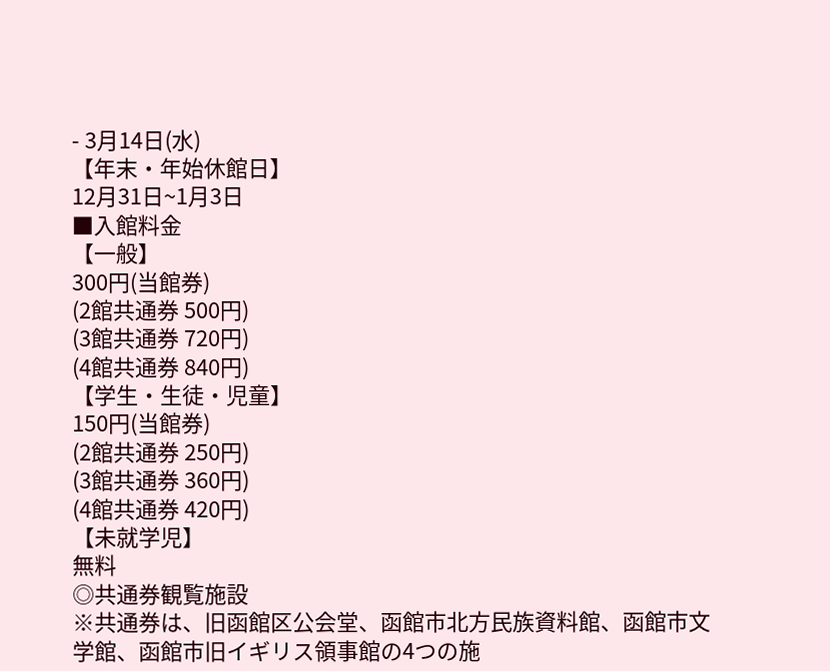- 3月14日(水)
【年末・年始休館日】
12月31日~1月3日
■入館料金
【一般】
300円(当館券)
(2館共通券 500円)
(3館共通券 720円)
(4館共通券 840円)
【学生・生徒・児童】
150円(当館券)
(2館共通券 250円)
(3館共通券 360円)
(4館共通券 420円)
【未就学児】
無料
◎共通券観覧施設
※共通券は、旧函館区公会堂、函館市北方民族資料館、函館市文学館、函館市旧イギリス領事館の4つの施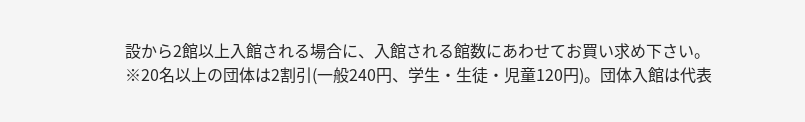設から2館以上入館される場合に、入館される館数にあわせてお買い求め下さい。
※20名以上の団体は2割引(一般240円、学生・生徒・児童120円)。団体入館は代表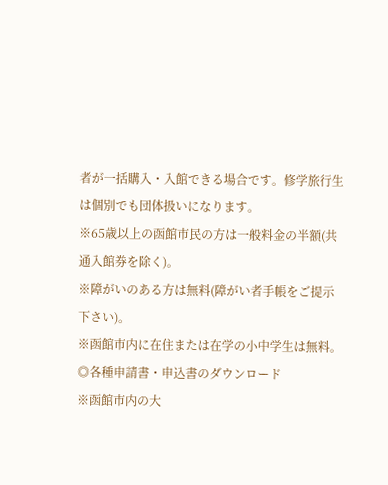者が一括購入・入館できる場合です。修学旅行生は個別でも団体扱いになります。
※65歳以上の函館市民の方は一般料金の半額(共通入館券を除く)。
※障がいのある方は無料(障がい者手帳をご提示下さい)。
※函館市内に在住または在学の小中学生は無料。
◎各種申請書・申込書のダウンロード
※函館市内の大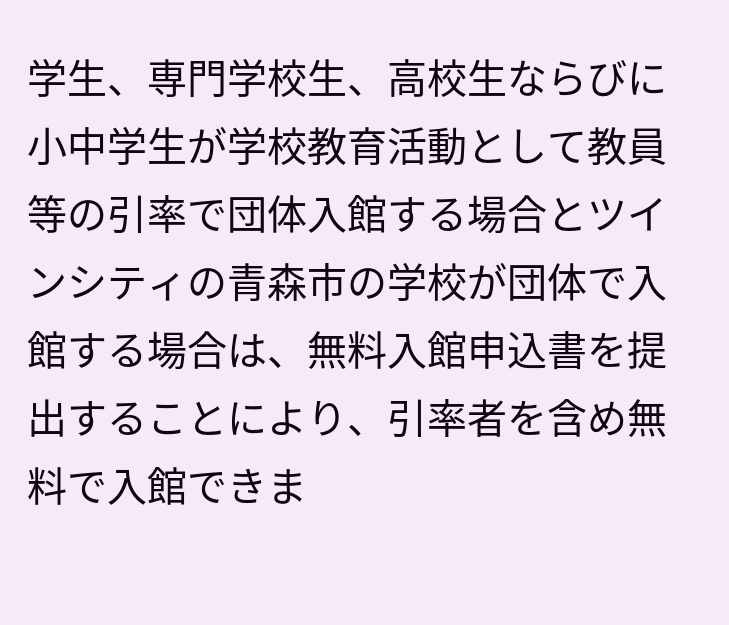学生、専門学校生、高校生ならびに小中学生が学校教育活動として教員等の引率で団体入館する場合とツインシティの青森市の学校が団体で入館する場合は、無料入館申込書を提出することにより、引率者を含め無料で入館できま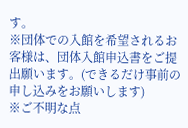す。
※団体での入館を希望されるお客様は、団体入館申込書をご提出願います。(できるだけ事前の申し込みをお願いします)
※ご不明な点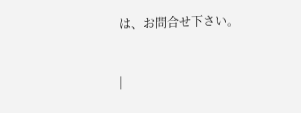は、お問合せ下さい。

|